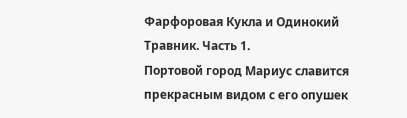Фарфоровая Кукла и Одинокий Травник. Часть 1.
Портовой город Мариус славится прекрасным видом с его опушек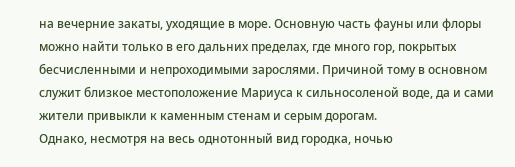на вечерние закаты, уходящие в море. Основную часть фауны или флоры можно найти только в его дальних пределах, где много гор, покрытых бесчисленными и непроходимыми зарослями. Причиной тому в основном служит близкое местоположение Мариуса к сильносоленой воде, да и сами жители привыкли к каменным стенам и серым дорогам.
Однако, несмотря на весь однотонный вид городка, ночью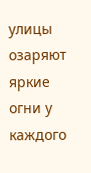улицы озаряют яркие огни у каждого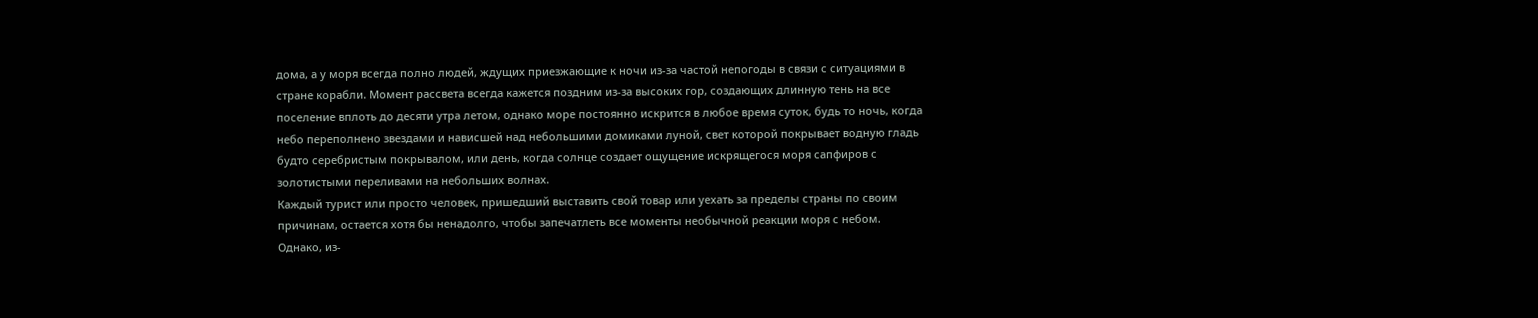дома, а у моря всегда полно людей, ждущих приезжающие к ночи из-за частой непогоды в связи с ситуациями в стране корабли. Момент рассвета всегда кажется поздним из-за высоких гор, создающих длинную тень на все поселение вплоть до десяти утра летом, однако море постоянно искрится в любое время суток, будь то ночь, когда небо переполнено звездами и нависшей над небольшими домиками луной, свет которой покрывает водную гладь будто серебристым покрывалом, или день, когда солнце создает ощущение искрящегося моря сапфиров с золотистыми переливами на небольших волнах.
Каждый турист или просто человек, пришедший выставить свой товар или уехать за пределы страны по своим причинам, остается хотя бы ненадолго, чтобы запечатлеть все моменты необычной реакции моря с небом.
Однако, из-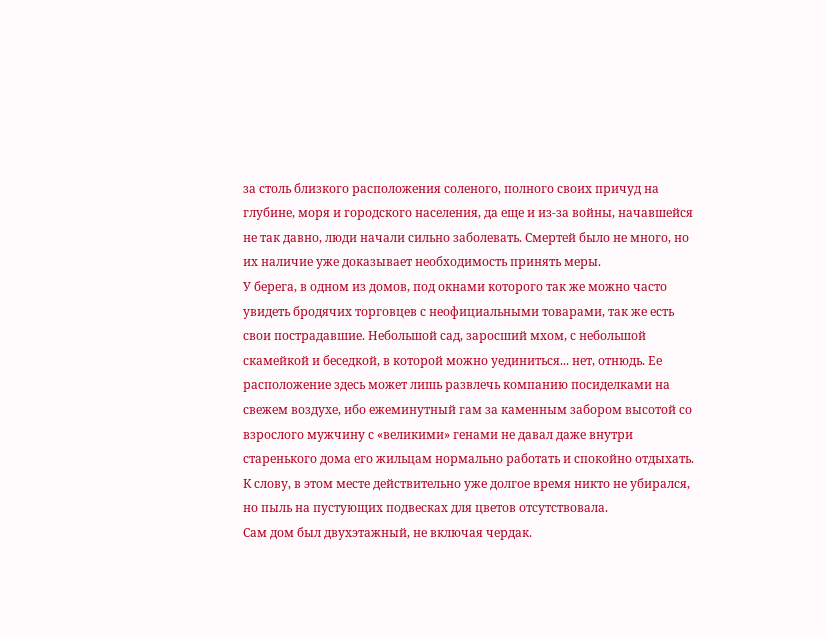за столь близкого расположения соленого, полного своих причуд на глубине, моря и городского населения, да еще и из-за войны, начавшейся не так давно, люди начали сильно заболевать. Смертей было не много, но их наличие уже доказывает необходимость принять меры.
У берега, в одном из домов, под окнами которого так же можно часто увидеть бродячих торговцев с неофициальными товарами, так же есть свои пострадавшие. Небольшой сад, заросший мхом, с небольшой скамейкой и беседкой, в которой можно уединиться... нет, отнюдь. Ее расположение здесь может лишь развлечь компанию посиделками на свежем воздухе, ибо ежеминутный гам за каменным забором высотой со взрослого мужчину с «великими» генами не давал даже внутри старенького дома его жильцам нормально работать и спокойно отдыхать.
К слову, в этом месте действительно уже долгое время никто не убирался, но пыль на пустующих подвесках для цветов отсутствовала.
Сам дом был двухэтажный, не включая чердак.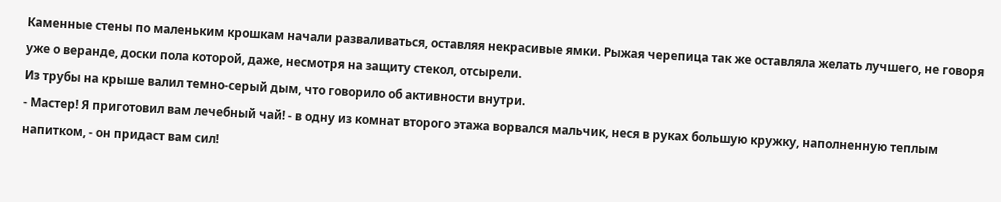Каменные стены по маленьким крошкам начали разваливаться, оставляя некрасивые ямки. Рыжая черепица так же оставляла желать лучшего, не говоря уже о веранде, доски пола которой, даже, несмотря на защиту стекол, отсырели.
Из трубы на крыше валил темно-серый дым, что говорило об активности внутри.
- Мастер! Я приготовил вам лечебный чай! - в одну из комнат второго этажа ворвался мальчик, неся в руках большую кружку, наполненную теплым напитком, - он придаст вам сил!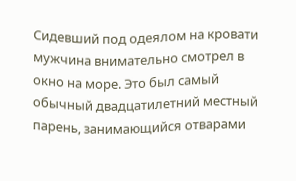Сидевший под одеялом на кровати мужчина внимательно смотрел в окно на море. Это был самый обычный двадцатилетний местный парень, занимающийся отварами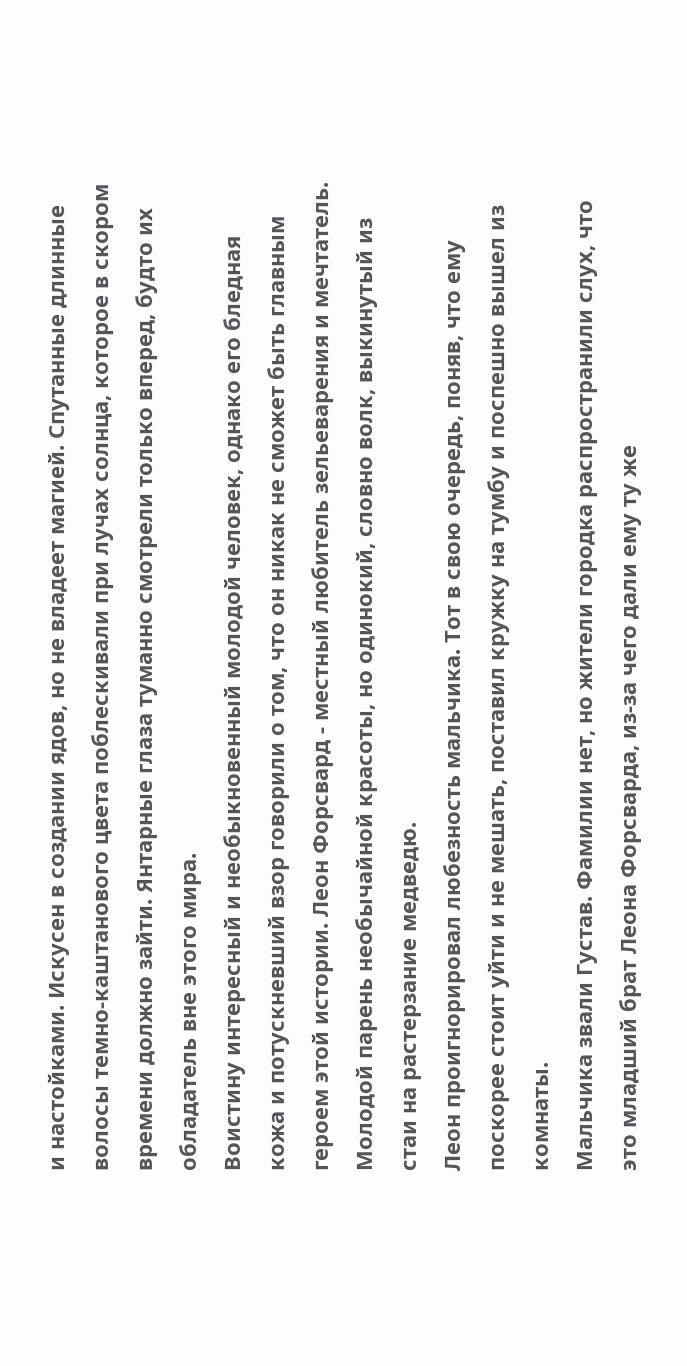и настойками. Искусен в создании ядов, но не владеет магией. Спутанные длинные волосы темно-каштанового цвета поблескивали при лучах солнца, которое в скором времени должно зайти. Янтарные глаза туманно смотрели только вперед, будто их обладатель вне этого мира.
Воистину интересный и необыкновенный молодой человек, однако его бледная кожа и потускневший взор говорили о том, что он никак не сможет быть главным героем этой истории. Леон Форсвард - местный любитель зельеварения и мечтатель. Молодой парень необычайной красоты, но одинокий, словно волк, выкинутый из стаи на растерзание медведю.
Леон проигнорировал любезность мальчика. Тот в свою очередь, поняв, что ему поскорее стоит уйти и не мешать, поставил кружку на тумбу и поспешно вышел из комнаты.
Мальчика звали Густав. Фамилии нет, но жители городка распространили слух, что это младший брат Леона Форсварда, из-за чего дали ему ту же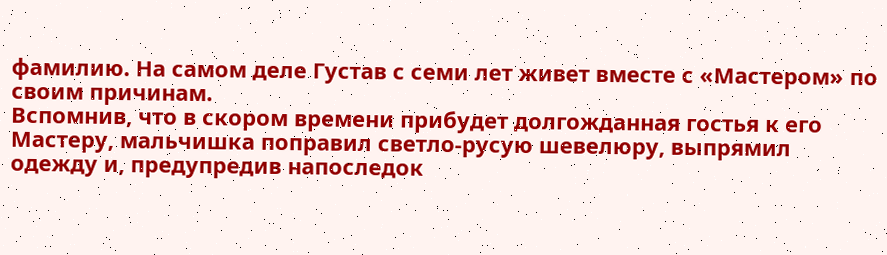фамилию. На самом деле Густав с семи лет живет вместе с «Мастером» по своим причинам.
Вспомнив, что в скором времени прибудет долгожданная гостья к его Мастеру, мальчишка поправил светло-русую шевелюру, выпрямил одежду и, предупредив напоследок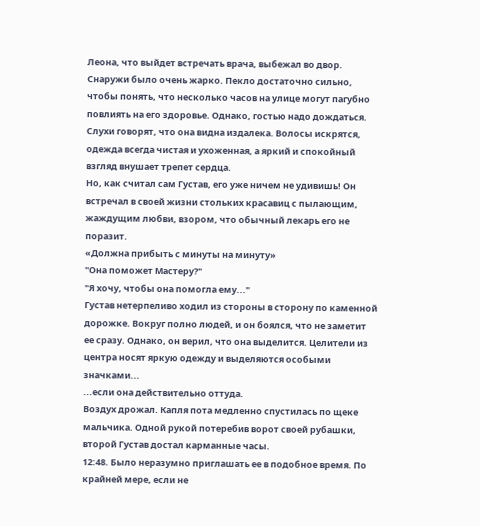Леона, что выйдет встречать врача, выбежал во двор.
Снаружи было очень жарко. Пекло достаточно сильно, чтобы понять, что несколько часов на улице могут пагубно повлиять на его здоровье. Однако, гостью надо дождаться.
Слухи говорят, что она видна издалека. Волосы искрятся, одежда всегда чистая и ухоженная, а яркий и спокойный взгляд внушает трепет сердца.
Но, как считал сам Густав, его уже ничем не удивишь! Он встречал в своей жизни стольких красавиц с пылающим, жаждущим любви, взором, что обычный лекарь его не поразит.
«Должна прибыть с минуты на минуту»
"Она поможет Мастеру?"
"Я хочу, чтобы она помогла ему..."
Густав нетерпеливо ходил из стороны в сторону по каменной дорожке. Вокруг полно людей, и он боялся, что не заметит ее сразу. Однако, он верил, что она выделится. Целители из центра носят яркую одежду и выделяются особыми значками...
...если она действительно оттуда.
Воздух дрожал. Капля пота медленно спустилась по щеке мальчика. Одной рукой потеребив ворот своей рубашки, второй Густав достал карманные часы.
12:48. Было неразумно приглашать ее в подобное время. По крайней мере, если не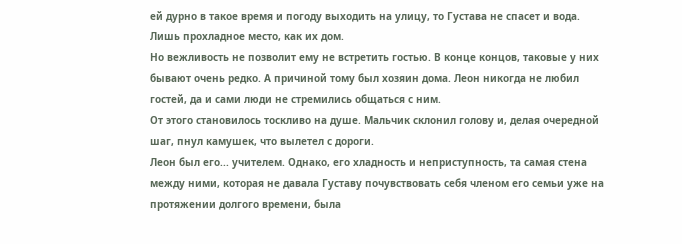ей дурно в такое время и погоду выходить на улицу, то Густава не спасет и вода. Лишь прохладное место, как их дом.
Но вежливость не позволит ему не встретить гостью. В конце концов, таковые у них бывают очень редко. А причиной тому был хозяин дома. Леон никогда не любил гостей, да и сами люди не стремились общаться с ним.
От этого становилось тоскливо на душе. Мальчик склонил голову и, делая очередной шаг, пнул камушек, что вылетел с дороги.
Леон был его... учителем. Однако, его хладность и неприступность, та самая стена между ними, которая не давала Густаву почувствовать себя членом его семьи уже на протяжении долгого времени, была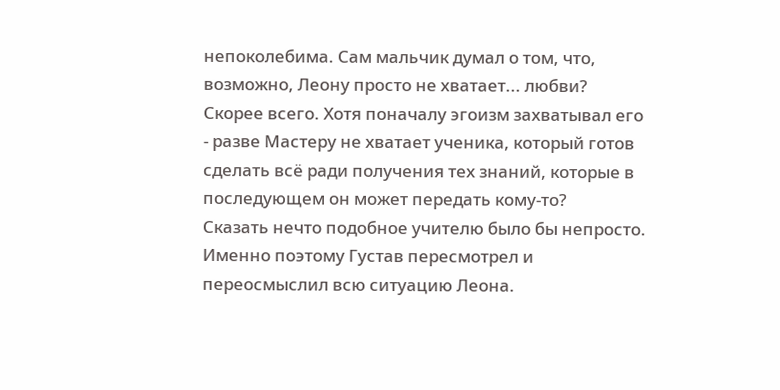непоколебима. Сам мальчик думал о том, что, возможно, Леону просто не хватает... любви?
Скорее всего. Хотя поначалу эгоизм захватывал его - разве Мастеру не хватает ученика, который готов сделать всё ради получения тех знаний, которые в последующем он может передать кому-то?
Сказать нечто подобное учителю было бы непросто. Именно поэтому Густав пересмотрел и переосмыслил всю ситуацию Леона.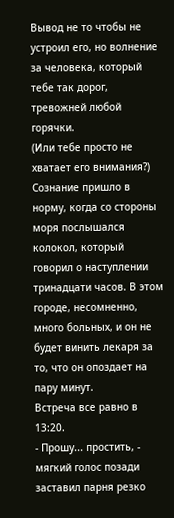Вывод не то чтобы не устроил его, но волнение за человека, который тебе так дорог, тревожней любой горячки.
(Или тебе просто не хватает его внимания?)
Сознание пришло в норму, когда со стороны моря послышался колокол, который говорил о наступлении тринадцати часов. В этом городе, несомненно, много больных, и он не будет винить лекаря за то, что он опоздает на пару минут.
Встреча все равно в 13:20.
- Прошу... простить, - мягкий голос позади заставил парня резко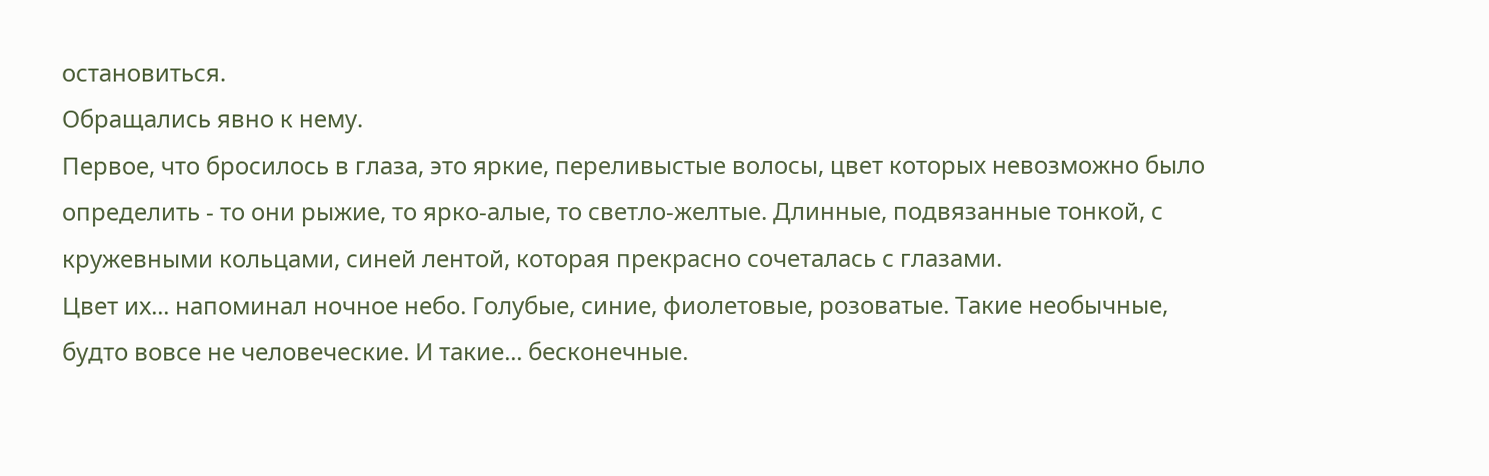остановиться.
Обращались явно к нему.
Первое, что бросилось в глаза, это яркие, переливыстые волосы, цвет которых невозможно было определить - то они рыжие, то ярко-алые, то светло-желтые. Длинные, подвязанные тонкой, с кружевными кольцами, синей лентой, которая прекрасно сочеталась с глазами.
Цвет их... напоминал ночное небо. Голубые, синие, фиолетовые, розоватые. Такие необычные, будто вовсе не человеческие. И такие... бесконечные.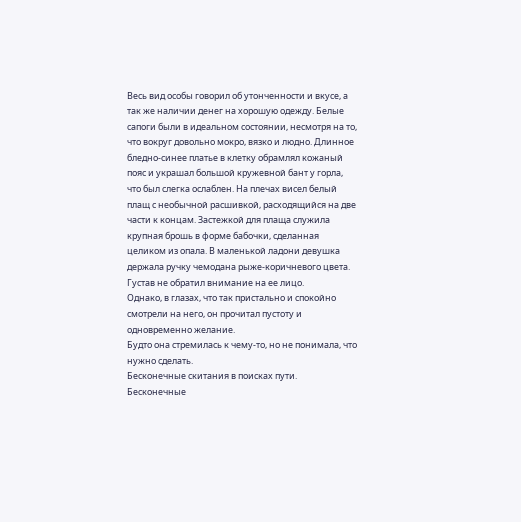Весь вид особы говорил об утонченности и вкусе, а так же наличии денег на хорошую одежду. Белые сапоги были в идеальном состоянии, несмотря на то, что вокруг довольно мокро, вязко и людно. Длинное бледно-синее платье в клетку обрамлял кожаный пояс и украшал большой кружевной бант у горла, что был слегка ослаблен. На плечах висел белый плащ с необычной расшивкой, расходящийся на две части к концам. Застежкой для плаща служила крупная брошь в форме бабочки, сделанная целиком из опала. В маленькой ладони девушка держала ручку чемодана рыже-коричневого цвета.
Густав не обратил внимание на ее лицо.
Однако, в глазах, что так пристально и спокойно смотрели на него, он прочитал пустоту и одновременно желание.
Будто она стремилась к чему-то, но не понимала, что нужно сделать.
Бесконечные скитания в поисках пути. Бесконечные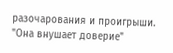разочарования и проигрыши.
"Она внушает доверие"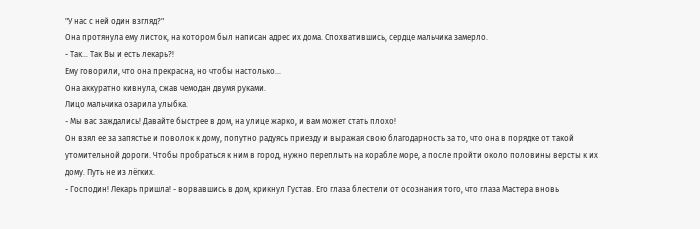"У нас с ней один взгляд?"
Она протянула ему листок, на котором был написан адрес их дома. Спохватившись, сердце мальчика замерло.
- Так... Так Вы и есть лекарь?!
Ему говорили, что она прекрасна, но чтобы настолько...
Она аккуратно кивнула, сжав чемодан двумя руками.
Лицо мальчика озарила улыбка.
- Мы вас заждались! Давайте быстрее в дом, на улице жарко, и вам может стать плохо!
Он взял ее за запястье и поволок к дому, попутно радуясь приезду и выражая свою благодарность за то, что она в порядке от такой утомительной дороги. Чтобы пробраться к ним в город, нужно переплыть на корабле море, а после пройти около половины версты к их дому. Путь не из лёгких.
- Господин! Лекарь пришла! - ворвавшись в дом, крикнул Густав. Его глаза блестели от осознания того, что глаза Мастера вновь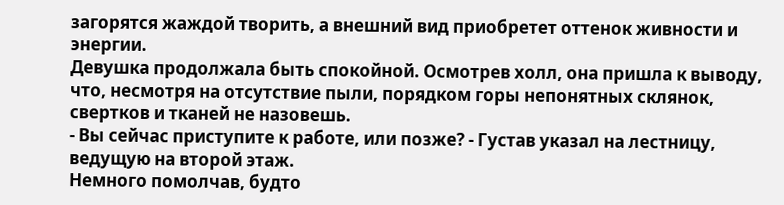загорятся жаждой творить, а внешний вид приобретет оттенок живности и энергии.
Девушка продолжала быть спокойной. Осмотрев холл, она пришла к выводу, что, несмотря на отсутствие пыли, порядком горы непонятных склянок, свертков и тканей не назовешь.
- Вы сейчас приступите к работе, или позже? - Густав указал на лестницу, ведущую на второй этаж.
Немного помолчав, будто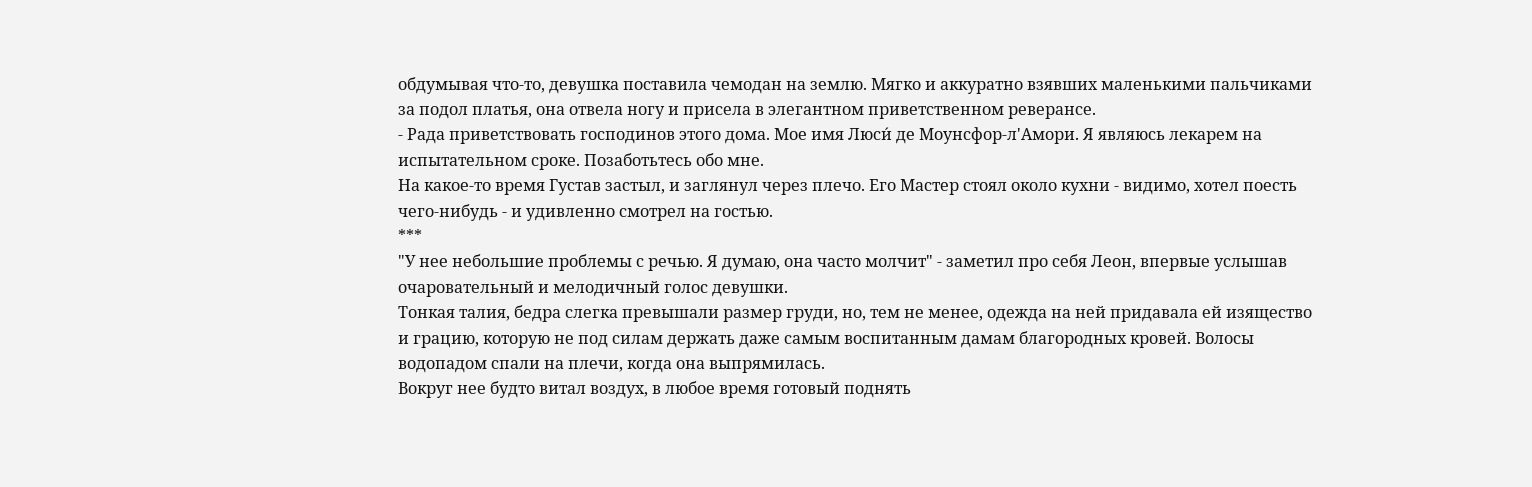обдумывая что-то, девушка поставила чемодан на землю. Мягко и аккуратно взявших маленькими пальчиками за подол платья, она отвела ногу и присела в элегантном приветственном реверансе.
- Рада приветствовать господинов этого дома. Мое имя Люси́ де Моунсфор-л'Амори. Я являюсь лекарем на испытательном сроке. Позаботьтесь обо мне.
На какое-то время Густав застыл, и заглянул через плечо. Его Мастер стоял около кухни - видимо, хотел поесть чего-нибудь - и удивленно смотрел на гостью.
***
"У нее небольшие проблемы с речью. Я думаю, она часто молчит" - заметил про себя Леон, впервые услышав очаровательный и мелодичный голос девушки.
Тонкая талия, бедра слегка превышали размер груди, но, тем не менее, одежда на ней придавала ей изящество и грацию, которую не под силам держать даже самым воспитанным дамам благородных кровей. Волосы водопадом спали на плечи, когда она выпрямилась.
Вокруг нее будто витал воздух, в любое время готовый поднять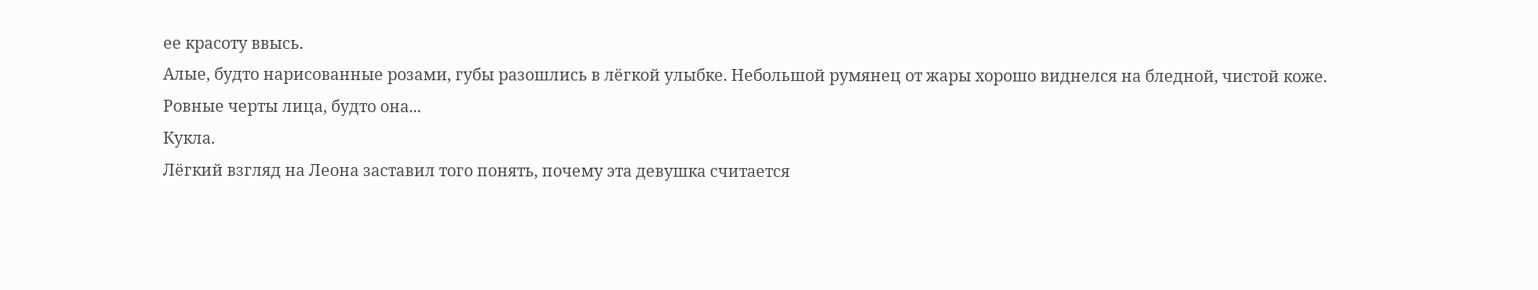ее красоту ввысь.
Алые, будто нарисованные розами, губы разошлись в лёгкой улыбке. Небольшой румянец от жары хорошо виднелся на бледной, чистой коже. Ровные черты лица, будто она...
Кукла.
Лёгкий взгляд на Леона заставил того понять, почему эта девушка считается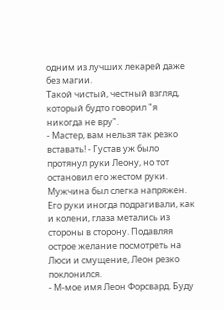одним из лучших лекарей даже без магии.
Такой чистый, честный взгляд, который будто говорил "я никогда не вру".
- Мастер, вам нельзя так резко вставать! - Густав уж было протянул руки Леону, но тот остановил его жестом руки.
Мужчина был слегка напряжен. Его руки иногда подрагивали, как и колени, глаза метались из стороны в сторону. Подавляя острое желание посмотреть на Люси и смущение, Леон резко поклонился.
- М-мое имя Леон Форсвард. Буду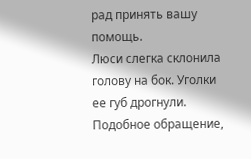рад принять вашу помощь.
Люси слегка склонила голову на бок. Уголки ее губ дрогнули.
Подобное обращение,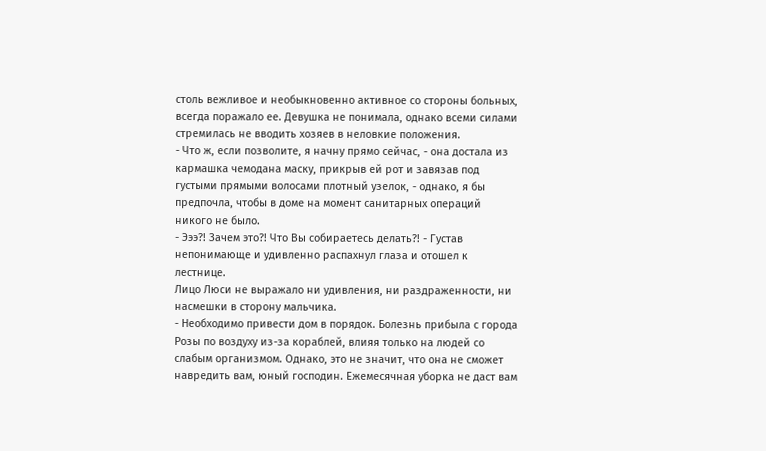столь вежливое и необыкновенно активное со стороны больных, всегда поражало ее. Девушка не понимала, однако всеми силами стремилась не вводить хозяев в неловкие положения.
- Что ж, если позволите, я начну прямо сейчас, - она достала из кармашка чемодана маску, прикрыв ей рот и завязав под густыми прямыми волосами плотный узелок, - однако, я бы предпочла, чтобы в доме на момент санитарных операций никого не было.
- Эээ?! Зачем это?! Что Вы собираетесь делать?! - Густав непонимающе и удивленно распахнул глаза и отошел к лестнице.
Лицо Люси не выражало ни удивления, ни раздраженности, ни насмешки в сторону мальчика.
- Необходимо привести дом в порядок. Болезнь прибыла с города Розы по воздуху из-за кораблей, влияя только на людей со слабым организмом. Однако, это не значит, что она не сможет навредить вам, юный господин. Ежемесячная уборка не даст вам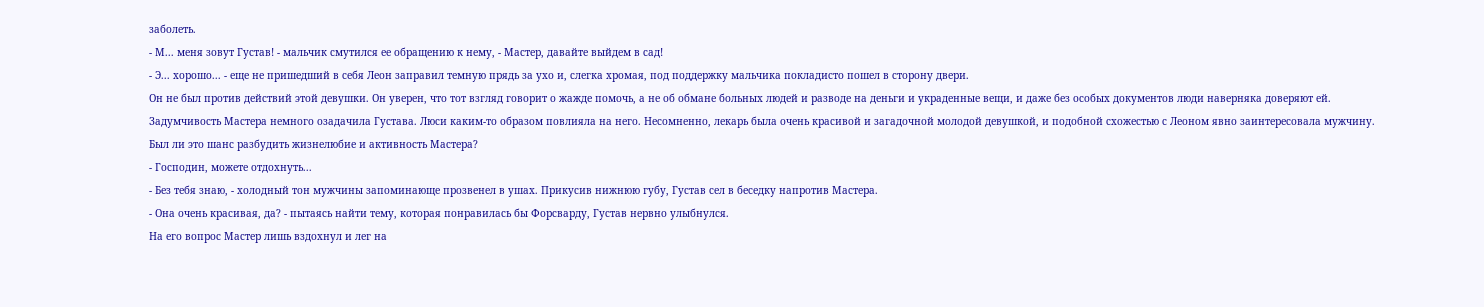заболеть.
- М... меня зовут Густав! - мальчик смутился ее обращению к нему, - Мастер, давайте выйдем в сад!
- Э... хорошо... - еще не пришедший в себя Леон заправил темную прядь за ухо и, слегка хромая, под поддержку мальчика покладисто пошел в сторону двери.
Он не был против действий этой девушки. Он уверен, что тот взгляд говорит о жажде помочь, а не об обмане больных людей и разводе на деньги и украденные вещи, и даже без особых документов люди наверняка доверяют ей.
Задумчивость Мастера немного озадачила Густава. Люси каким-то образом повлияла на него. Несомненно, лекарь была очень красивой и загадочной молодой девушкой, и подобной схожестью с Леоном явно заинтересовала мужчину.
Был ли это шанс разбудить жизнелюбие и активность Мастера?
- Господин, можете отдохнуть...
- Без тебя знаю, - холодный тон мужчины запоминающе прозвенел в ушах. Прикусив нижнюю губу, Густав сел в беседку напротив Мастера.
- Она очень красивая, да? - пытаясь найти тему, которая понравилась бы Форсварду, Густав нервно улыбнулся.
На его вопрос Мастер лишь вздохнул и лег на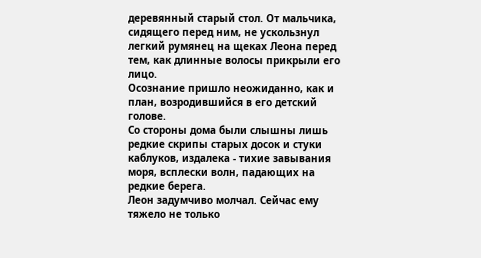деревянный старый стол. От мальчика, сидящего перед ним, не ускользнул легкий румянец на щеках Леона перед тем, как длинные волосы прикрыли его лицо.
Осознание пришло неожиданно, как и план, возродившийся в его детский голове.
Со стороны дома были слышны лишь редкие скрипы старых досок и стуки каблуков, издалека - тихие завывания моря, всплески волн, падающих на редкие берега.
Леон задумчиво молчал. Сейчас ему тяжело не только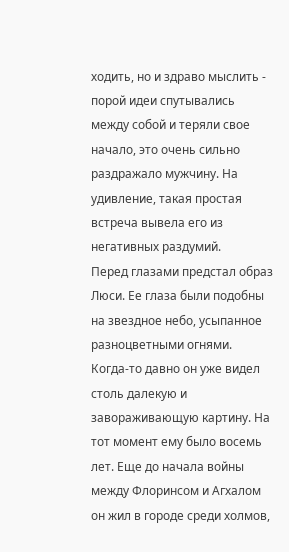ходить, но и здраво мыслить - порой идеи спутывались между собой и теряли свое начало, это очень сильно раздражало мужчину. На удивление, такая простая встреча вывела его из негативных раздумий.
Перед глазами предстал образ Люси. Ее глаза были подобны на звездное небо, усыпанное разноцветными огнями.
Когда-то давно он уже видел столь далекую и завораживающую картину. На тот момент ему было восемь лет. Еще до начала войны между Флоринсом и Агхалом он жил в городе среди холмов,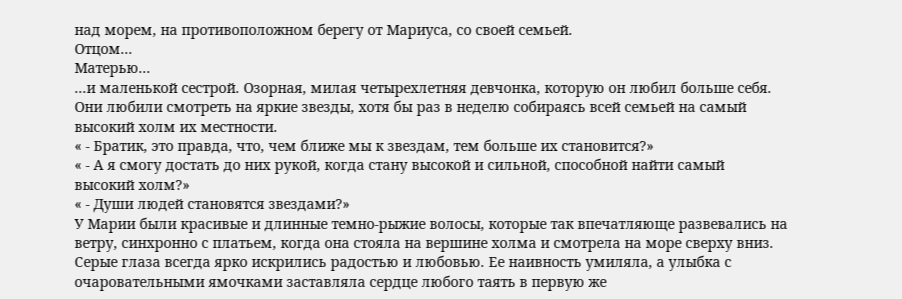над морем, на противоположном берегу от Мариуса, со своей семьей.
Отцом...
Матерью...
...и маленькой сестрой. Озорная, милая четырехлетняя девчонка, которую он любил больше себя.
Они любили смотреть на яркие звезды, хотя бы раз в неделю собираясь всей семьей на самый высокий холм их местности.
« - Братик, это правда, что, чем ближе мы к звездам, тем больше их становится?»
« - А я смогу достать до них рукой, когда стану высокой и сильной, способной найти самый высокий холм?»
« - Души людей становятся звездами?»
У Марии были красивые и длинные темно-рыжие волосы, которые так впечатляюще развевались на ветру, синхронно с платьем, когда она стояла на вершине холма и смотрела на море сверху вниз. Серые глаза всегда ярко искрились радостью и любовью. Ее наивность умиляла, а улыбка с очаровательными ямочками заставляла сердце любого таять в первую же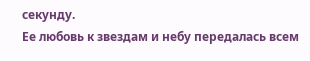секунду.
Ее любовь к звездам и небу передалась всем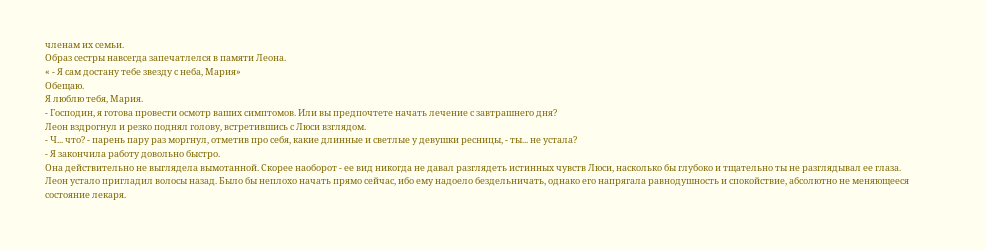членам их семьи.
Образ сестры навсегда запечатлелся в памяти Леона.
« - Я сам достану тебе звезду с неба, Мария»
Обещаю.
Я люблю тебя, Мария.
- Господин, я готова провести осмотр ваших симптомов. Или вы предпочтете начать лечение с завтрашнего дня?
Леон вздрогнул и резко поднял голову, встретившись с Люси взглядом.
- Ч... что? - парень пару раз моргнул, отметив про себя, какие длинные и светлые у девушки ресницы, - ты... не устала?
- Я закончила работу довольно быстро.
Она действительно не выглядела вымотанной. Скорее наоборот - ее вид никогда не давал разглядеть истинных чувств Люси, насколько бы глубоко и тщательно ты не разглядывал ее глаза.
Леон устало пригладил волосы назад. Было бы неплохо начать прямо сейчас, ибо ему надоело бездельничать, однако его напрягала равнодушность и спокойствие, абсолютно не меняющееся состояние лекаря.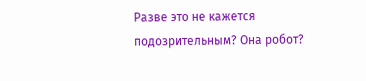Разве это не кажется подозрительным? Она робот?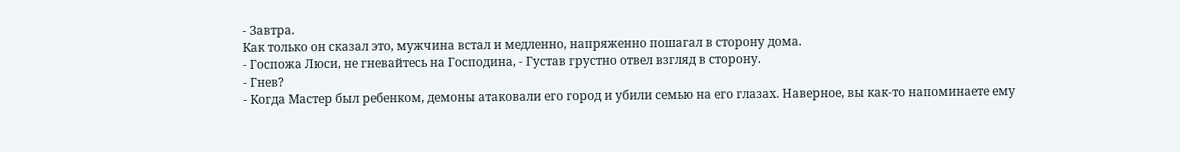- Завтра.
Как только он сказал это, мужчина встал и медленно, напряженно пошагал в сторону дома.
- Госпожа Люси, не гневайтесь на Господина, - Густав грустно отвел взгляд в сторону.
- Гнев?
- Когда Мастер был ребенком, демоны атаковали его город и убили семью на его глазах. Наверное, вы как-то напоминаете ему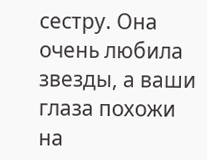сестру. Она очень любила звезды, а ваши глаза похожи на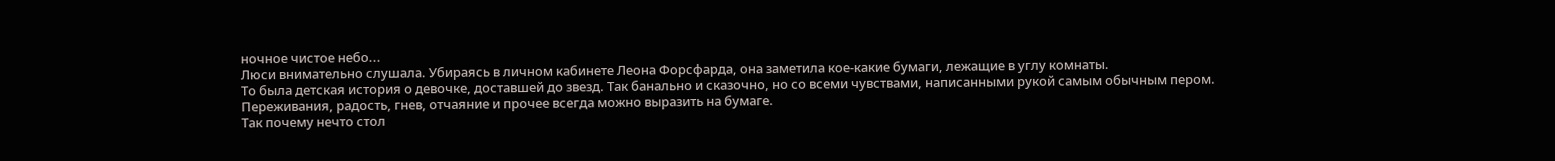ночное чистое небо...
Люси внимательно слушала. Убираясь в личном кабинете Леона Форсфарда, она заметила кое-какие бумаги, лежащие в углу комнаты.
То была детская история о девочке, доставшей до звезд. Так банально и сказочно, но со всеми чувствами, написанными рукой самым обычным пером.
Переживания, радость, гнев, отчаяние и прочее всегда можно выразить на бумаге.
Так почему нечто стол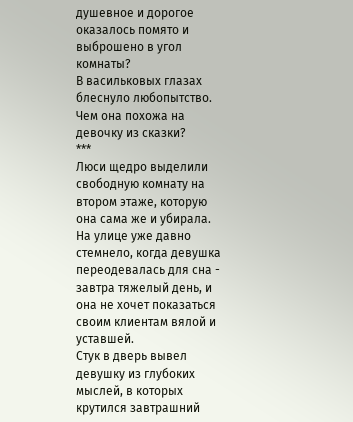душевное и дорогое оказалось помято и выброшено в угол комнаты?
В васильковых глазах блеснуло любопытство.
Чем она похожа на девочку из сказки?
***
Люси щедро выделили свободную комнату на втором этаже, которую она сама же и убирала. На улице уже давно стемнело, когда девушка переодевалась для сна - завтра тяжелый день, и она не хочет показаться своим клиентам вялой и уставшей.
Стук в дверь вывел девушку из глубоких мыслей, в которых крутился завтрашний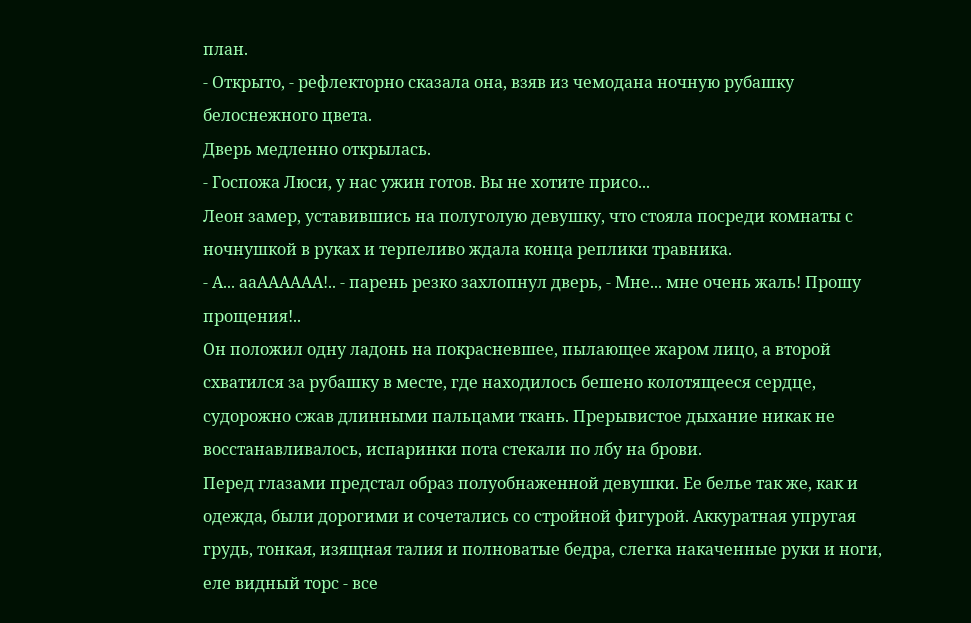план.
- Открыто, - рефлекторно сказала она, взяв из чемодана ночную рубашку белоснежного цвета.
Дверь медленно открылась.
- Госпожа Люси, у нас ужин готов. Вы не хотите присо...
Леон замер, уставившись на полуголую девушку, что стояла посреди комнаты с ночнушкой в руках и терпеливо ждала конца реплики травника.
- А... ааАААААА!.. - парень резко захлопнул дверь, - Мне... мне очень жаль! Прошу прощения!..
Он положил одну ладонь на покрасневшее, пылающее жаром лицо, а второй схватился за рубашку в месте, где находилось бешено колотящееся сердце, судорожно сжав длинными пальцами ткань. Прерывистое дыхание никак не восстанавливалось, испаринки пота стекали по лбу на брови.
Перед глазами предстал образ полуобнаженной девушки. Ее белье так же, как и одежда, были дорогими и сочетались со стройной фигурой. Аккуратная упругая грудь, тонкая, изящная талия и полноватые бедра, слегка накаченные руки и ноги, еле видный торс - все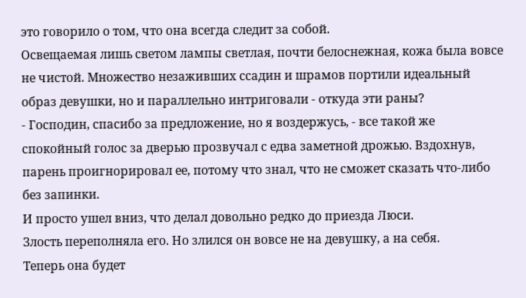это говорило о том, что она всегда следит за собой.
Освещаемая лишь светом лампы светлая, почти белоснежная, кожа была вовсе не чистой. Множество незаживших ссадин и шрамов портили идеальный образ девушки, но и параллельно интриговали - откуда эти раны?
- Господин, спасибо за предложение, но я воздержусь, - все такой же спокойный голос за дверью прозвучал с едва заметной дрожью. Вздохнув, парень проигнорировал ее, потому что знал, что не сможет сказать что-либо без запинки.
И просто ушел вниз, что делал довольно редко до приезда Люси.
Злость переполняла его. Но злился он вовсе не на девушку, а на себя.
Теперь она будет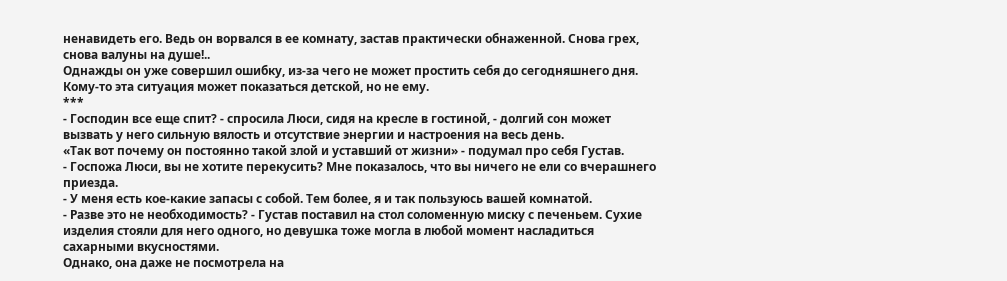ненавидеть его. Ведь он ворвался в ее комнату, застав практически обнаженной. Снова грех, снова валуны на душе!..
Однажды он уже совершил ошибку, из-за чего не может простить себя до сегодняшнего дня. Кому-то эта ситуация может показаться детской, но не ему.
***
- Господин все еще спит? - спросила Люси, сидя на кресле в гостиной, - долгий сон может вызвать у него сильную вялость и отсутствие энергии и настроения на весь день.
«Так вот почему он постоянно такой злой и уставший от жизни» - подумал про себя Густав.
- Госпожа Люси, вы не хотите перекусить? Мне показалось, что вы ничего не ели со вчерашнего приезда.
- У меня есть кое-какие запасы с собой. Тем более, я и так пользуюсь вашей комнатой.
- Разве это не необходимость? - Густав поставил на стол соломенную миску с печеньем. Сухие изделия стояли для него одного, но девушка тоже могла в любой момент насладиться сахарными вкусностями.
Однако, она даже не посмотрела на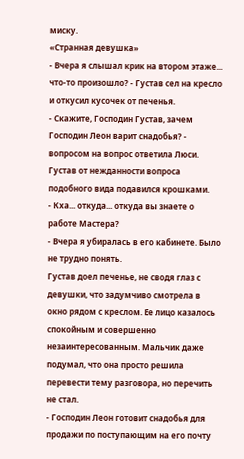миску.
«Странная девушка»
- Вчера я слышал крик на втором этаже... что-то произошло? - Густав сел на кресло и откусил кусочек от печенья.
- Скажите, Господин Густав, зачем Господин Леон варит снадобья? - вопросом на вопрос ответила Люси.
Густав от нежданности вопроса подобного вида подавился крошками.
- Кха... откуда... откуда вы знаете о работе Мастера?
- Вчера я убиралась в его кабинете. Было не трудно понять.
Густав доел печенье, не сводя глаз с девушки, что задумчиво смотрела в окно рядом с креслом. Ее лицо казалось спокойным и совершенно незаинтересованным. Мальчик даже подумал, что она просто решила перевести тему разговора, но перечить не стал.
- Господин Леон готовит снадобья для продажи по поступающим на его почту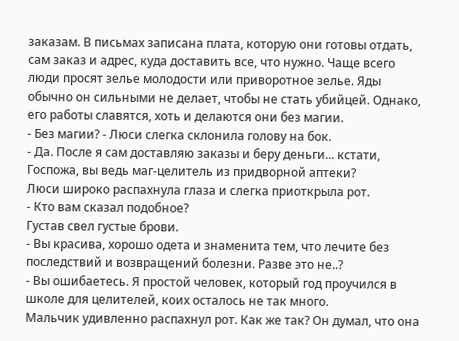заказам. В письмах записана плата, которую они готовы отдать, сам заказ и адрес, куда доставить все, что нужно. Чаще всего люди просят зелье молодости или приворотное зелье. Яды обычно он сильными не делает, чтобы не стать убийцей. Однако, его работы славятся, хоть и делаются они без магии.
- Без магии? - Люси слегка склонила голову на бок.
- Да. После я сам доставляю заказы и беру деньги... кстати, Госпожа, вы ведь маг-целитель из придворной аптеки?
Люси широко распахнула глаза и слегка приоткрыла рот.
- Кто вам сказал подобное?
Густав свел густые брови.
- Вы красива, хорошо одета и знаменита тем, что лечите без последствий и возвращений болезни. Разве это не..?
- Вы ошибаетесь. Я простой человек, который год проучился в школе для целителей, коих осталось не так много.
Мальчик удивленно распахнул рот. Как же так? Он думал, что она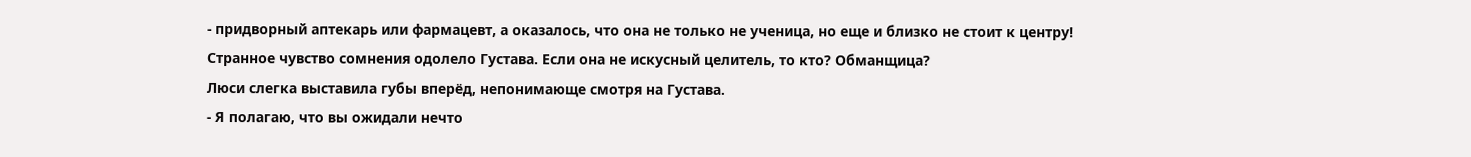- придворный аптекарь или фармацевт, а оказалось, что она не только не ученица, но еще и близко не стоит к центру!
Странное чувство сомнения одолело Густава. Если она не искусный целитель, то кто? Обманщица?
Люси слегка выставила губы вперёд, непонимающе смотря на Густава.
- Я полагаю, что вы ожидали нечто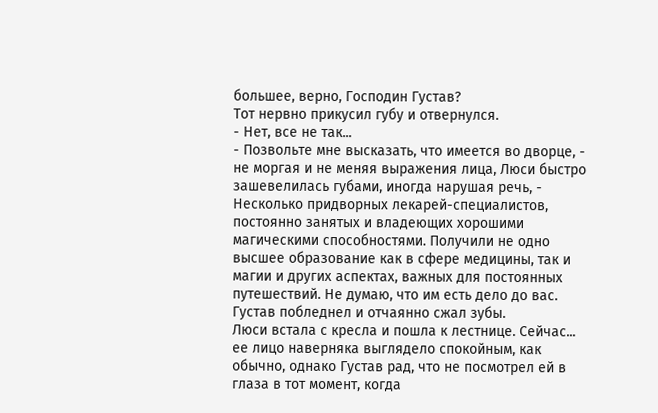большее, верно, Господин Густав?
Тот нервно прикусил губу и отвернулся.
- Нет, все не так...
- Позвольте мне высказать, что имеется во дворце, - не моргая и не меняя выражения лица, Люси быстро зашевелилась губами, иногда нарушая речь, - Несколько придворных лекарей-специалистов, постоянно занятых и владеющих хорошими магическими способностями. Получили не одно высшее образование как в сфере медицины, так и магии и других аспектах, важных для постоянных путешествий. Не думаю, что им есть дело до вас.
Густав побледнел и отчаянно сжал зубы.
Люси встала с кресла и пошла к лестнице. Сейчас... ее лицо наверняка выглядело спокойным, как обычно, однако Густав рад, что не посмотрел ей в глаза в тот момент, когда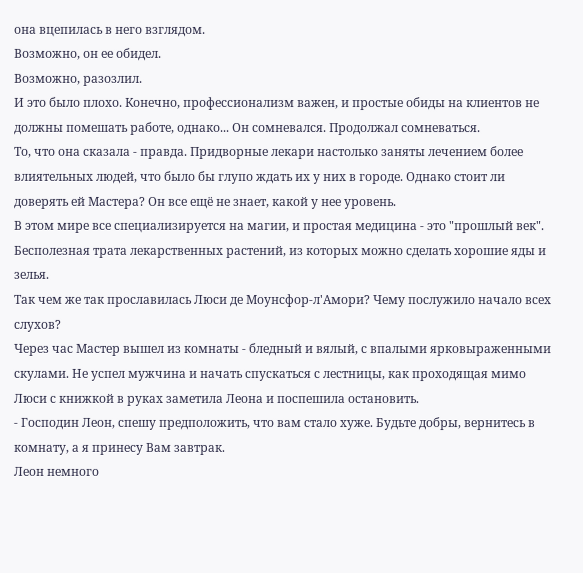она вцепилась в него взглядом.
Возможно, он ее обидел.
Возможно, разозлил.
И это было плохо. Конечно, профессионализм важен, и простые обиды на клиентов не должны помешать работе, однако... Он сомневался. Продолжал сомневаться.
То, что она сказала - правда. Придворные лекари настолько заняты лечением более влиятельных людей, что было бы глупо ждать их у них в городе. Однако стоит ли доверять ей Мастера? Он все ещё не знает, какой у нее уровень.
В этом мире все специализируется на магии, и простая медицина - это "прошлый век". Бесполезная трата лекарственных растений, из которых можно сделать хорошие яды и зелья.
Так чем же так прославилась Люси де Моунсфор-л'Амори? Чему послужило начало всех слухов?
Через час Мастер вышел из комнаты - бледный и вялый, с впалыми ярковыраженными скулами. Не успел мужчина и начать спускаться с лестницы, как проходящая мимо Люси с книжкой в руках заметила Леона и поспешила остановить.
- Господин Леон, спешу предположить, что вам стало хуже. Будьте добры, вернитесь в комнату, а я принесу Вам завтрак.
Леон немного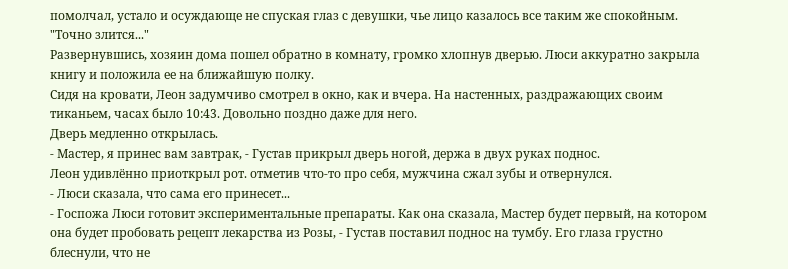помолчал, устало и осуждающе не спуская глаз с девушки, чье лицо казалось все таким же спокойным.
"Точно злится..."
Развернувшись, хозяин дома пошел обратно в комнату, громко хлопнув дверью. Люси аккуратно закрыла книгу и положила ее на ближайшую полку.
Сидя на кровати, Леон задумчиво смотрел в окно, как и вчера. На настенных, раздражающих своим тиканьем, часах было 10:43. Довольно поздно даже для него.
Дверь медленно открылась.
- Мастер, я принес вам завтрак, - Густав прикрыл дверь ногой, держа в двух руках поднос.
Леон удивлённо приоткрыл рот. отметив что-то про себя, мужчина сжал зубы и отвернулся.
- Люси сказала, что сама его принесет...
- Госпожа Люси готовит экспериментальные препараты. Как она сказала, Мастер будет первый, на котором она будет пробовать рецепт лекарства из Розы, - Густав поставил поднос на тумбу. Его глаза грустно блеснули, что не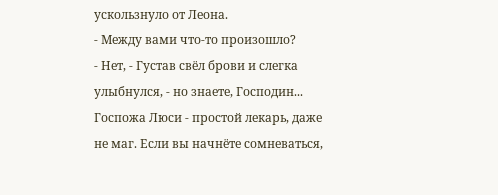ускользнуло от Леона.
- Между вами что-то произошло?
- Нет, - Густав свёл брови и слегка улыбнулся, - но знаете, Господин... Госпожа Люси - простой лекарь, даже не маг. Если вы начнёте сомневаться,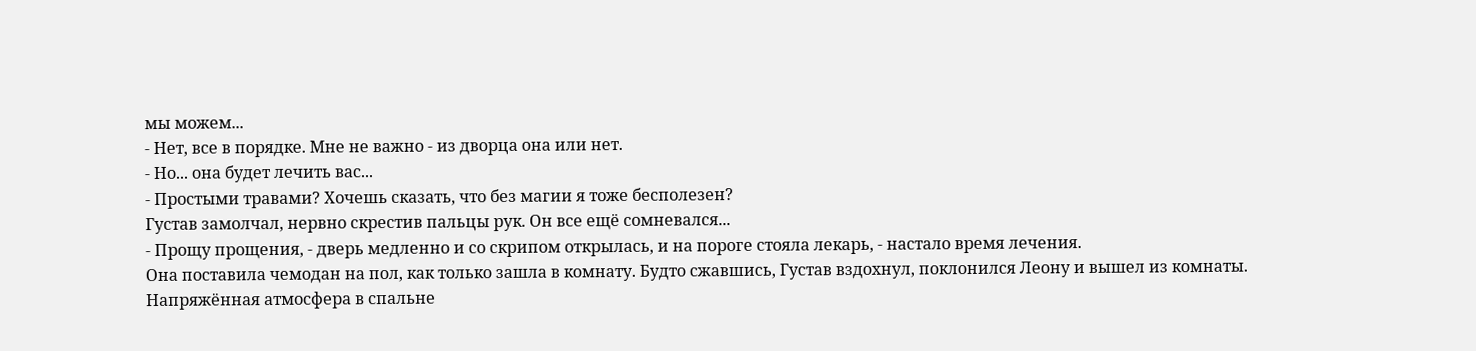мы можем...
- Нет, все в порядке. Мне не важно - из дворца она или нет.
- Но... она будет лечить вас...
- Простыми травами? Хочешь сказать, что без магии я тоже бесполезен?
Густав замолчал, нервно скрестив пальцы рук. Он все ещё сомневался...
- Прощу прощения, - дверь медленно и со скрипом открылась, и на пороге стояла лекарь, - настало время лечения.
Она поставила чемодан на пол, как только зашла в комнату. Будто сжавшись, Густав вздохнул, поклонился Леону и вышел из комнаты.
Напряжённая атмосфера в спальне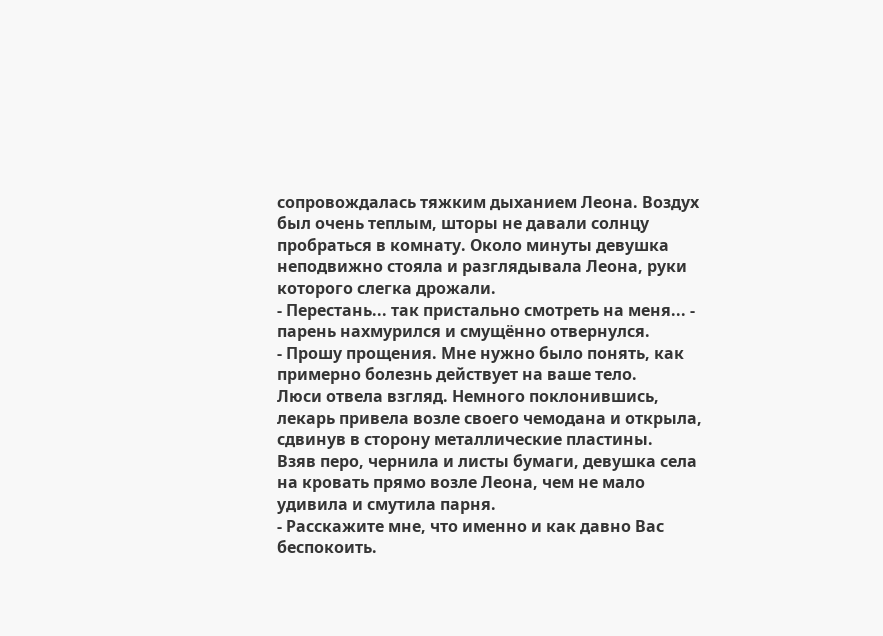сопровождалась тяжким дыханием Леона. Воздух был очень теплым, шторы не давали солнцу пробраться в комнату. Около минуты девушка неподвижно стояла и разглядывала Леона, руки которого слегка дрожали.
- Перестань... так пристально смотреть на меня... - парень нахмурился и смущённо отвернулся.
- Прошу прощения. Мне нужно было понять, как примерно болезнь действует на ваше тело.
Люси отвела взгляд. Немного поклонившись, лекарь привела возле своего чемодана и открыла, сдвинув в сторону металлические пластины.
Взяв перо, чернила и листы бумаги, девушка села на кровать прямо возле Леона, чем не мало удивила и смутила парня.
- Расскажите мне, что именно и как давно Вас беспокоить.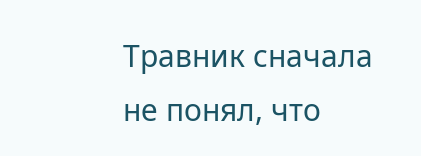Травник сначала не понял, что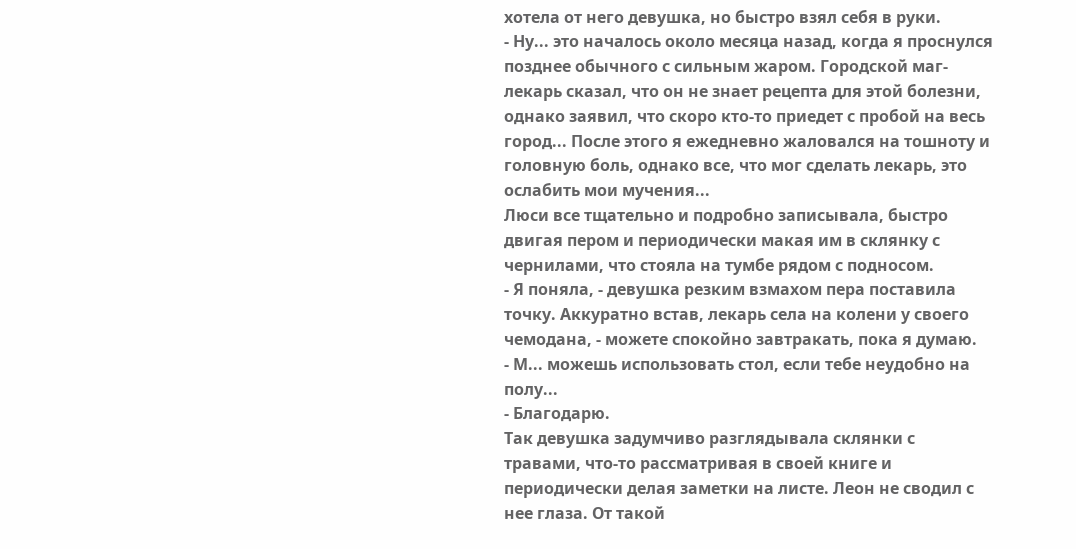хотела от него девушка, но быстро взял себя в руки.
- Ну... это началось около месяца назад, когда я проснулся позднее обычного с сильным жаром. Городской маг-лекарь сказал, что он не знает рецепта для этой болезни, однако заявил, что скоро кто-то приедет с пробой на весь город... После этого я ежедневно жаловался на тошноту и головную боль, однако все, что мог сделать лекарь, это ослабить мои мучения...
Люси все тщательно и подробно записывала, быстро двигая пером и периодически макая им в склянку с чернилами, что стояла на тумбе рядом с подносом.
- Я поняла, - девушка резким взмахом пера поставила точку. Аккуратно встав, лекарь села на колени у своего чемодана, - можете спокойно завтракать, пока я думаю.
- М... можешь использовать стол, если тебе неудобно на полу...
- Благодарю.
Так девушка задумчиво разглядывала склянки с травами, что-то рассматривая в своей книге и периодически делая заметки на листе. Леон не сводил с нее глаза. От такой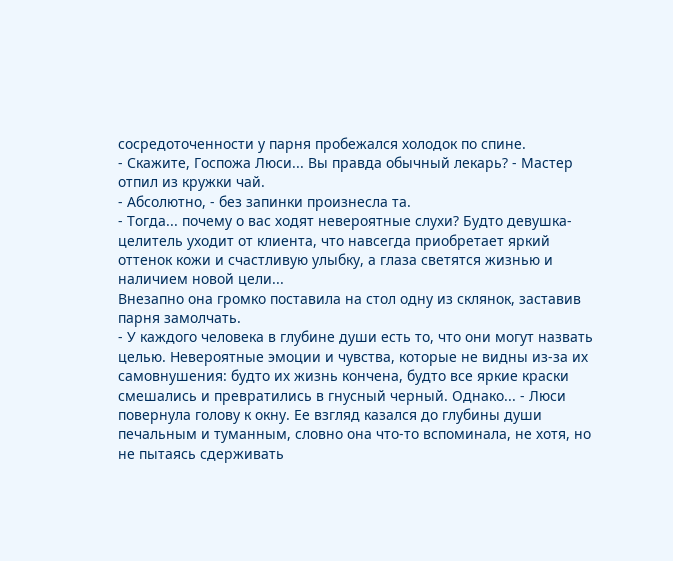сосредоточенности у парня пробежался холодок по спине.
- Скажите, Госпожа Люси... Вы правда обычный лекарь? - Мастер отпил из кружки чай.
- Абсолютно, - без запинки произнесла та.
- Тогда... почему о вас ходят невероятные слухи? Будто девушка-целитель уходит от клиента, что навсегда приобретает яркий оттенок кожи и счастливую улыбку, а глаза светятся жизнью и наличием новой цели...
Внезапно она громко поставила на стол одну из склянок, заставив парня замолчать.
- У каждого человека в глубине души есть то, что они могут назвать целью. Невероятные эмоции и чувства, которые не видны из-за их самовнушения: будто их жизнь кончена, будто все яркие краски смешались и превратились в гнусный черный. Однако... - Люси повернула голову к окну. Ее взгляд казался до глубины души печальным и туманным, словно она что-то вспоминала, не хотя, но не пытаясь сдерживать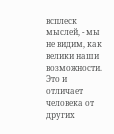всплеск мыслей, - мы не видим, как велики наши возможности. Это и отличает человека от других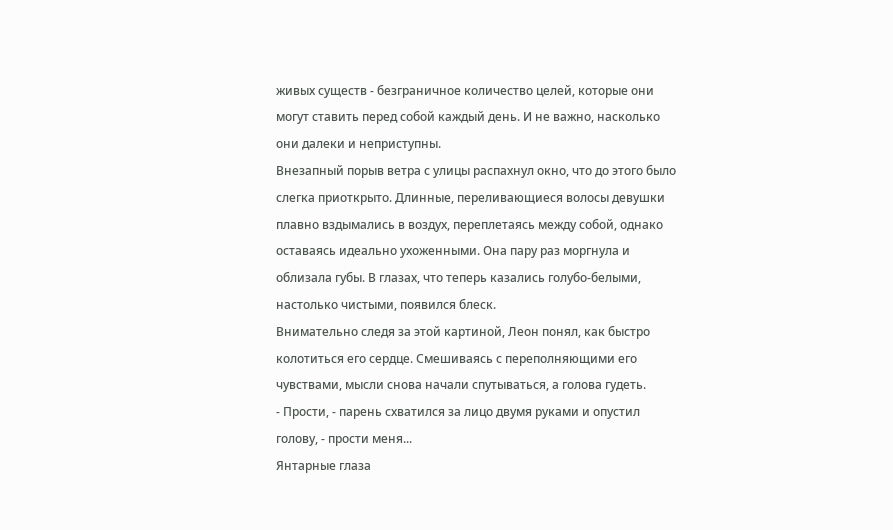живых существ - безграничное количество целей, которые они могут ставить перед собой каждый день. И не важно, насколько они далеки и неприступны.
Внезапный порыв ветра с улицы распахнул окно, что до этого было слегка приоткрыто. Длинные, переливающиеся волосы девушки плавно вздымались в воздух, переплетаясь между собой, однако оставаясь идеально ухоженными. Она пару раз моргнула и облизала губы. В глазах, что теперь казались голубо-белыми, настолько чистыми, появился блеск.
Внимательно следя за этой картиной, Леон понял, как быстро колотиться его сердце. Смешиваясь с переполняющими его чувствами, мысли снова начали спутываться, а голова гудеть.
- Прости, - парень схватился за лицо двумя руками и опустил голову, - прости меня...
Янтарные глаза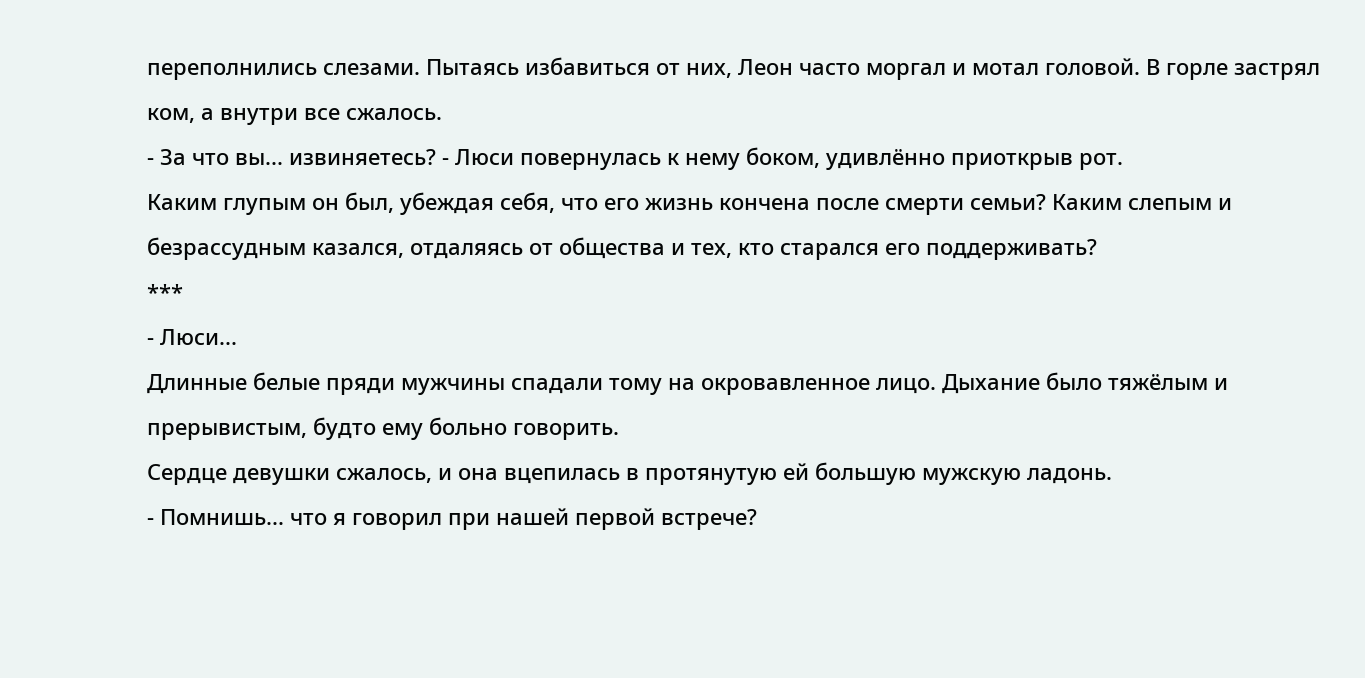переполнились слезами. Пытаясь избавиться от них, Леон часто моргал и мотал головой. В горле застрял ком, а внутри все сжалось.
- За что вы... извиняетесь? - Люси повернулась к нему боком, удивлённо приоткрыв рот.
Каким глупым он был, убеждая себя, что его жизнь кончена после смерти семьи? Каким слепым и безрассудным казался, отдаляясь от общества и тех, кто старался его поддерживать?
***
- Люси...
Длинные белые пряди мужчины спадали тому на окровавленное лицо. Дыхание было тяжёлым и прерывистым, будто ему больно говорить.
Сердце девушки сжалось, и она вцепилась в протянутую ей большую мужскую ладонь.
- Помнишь... что я говорил при нашей первой встрече?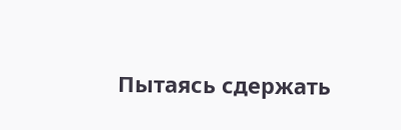Пытаясь сдержать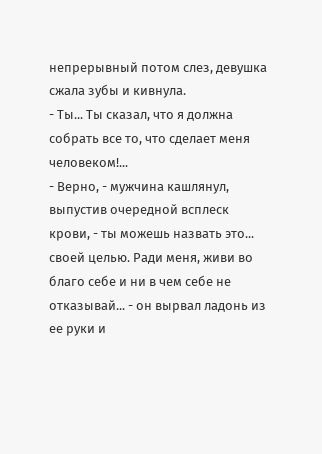непрерывный потом слез, девушка сжала зубы и кивнула.
- Ты... Ты сказал, что я должна собрать все то, что сделает меня человеком!...
- Верно, - мужчина кашлянул, выпустив очередной всплеск крови, - ты можешь назвать это... своей целью. Ради меня, живи во благо себе и ни в чем себе не отказывай... - он вырвал ладонь из ее руки и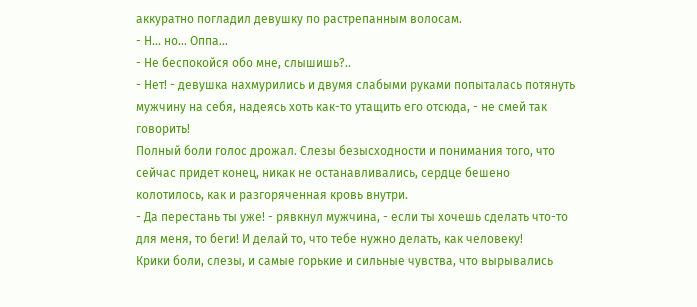аккуратно погладил девушку по растрепанным волосам.
- Н... но... Оппа...
- Не беспокойся обо мне, слышишь?..
- Нет! - девушка нахмурились и двумя слабыми руками попыталась потянуть мужчину на себя, надеясь хоть как-то утащить его отсюда, - не смей так говорить!
Полный боли голос дрожал. Слезы безысходности и понимания того, что сейчас придет конец, никак не останавливались, сердце бешено колотилось, как и разгоряченная кровь внутри.
- Да перестань ты уже! - рявкнул мужчина, - если ты хочешь сделать что-то для меня, то беги! И делай то, что тебе нужно делать, как человеку!
Крики боли, слезы, и самые горькие и сильные чувства, что вырывались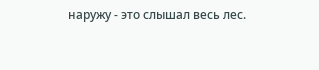наружу - это слышал весь лес.